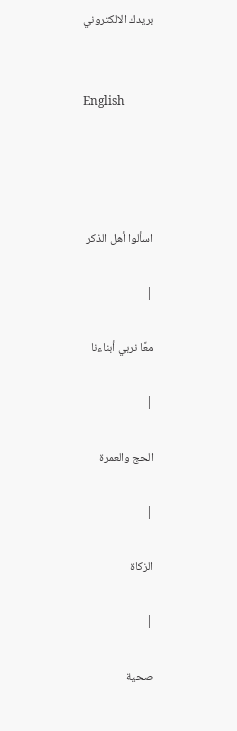بريدك الالكتروني


English




اسألوا أهل الذكر

|

معًا نربي أبناءنا

|

الحج والعمرة

|

الزكاة

|

صحية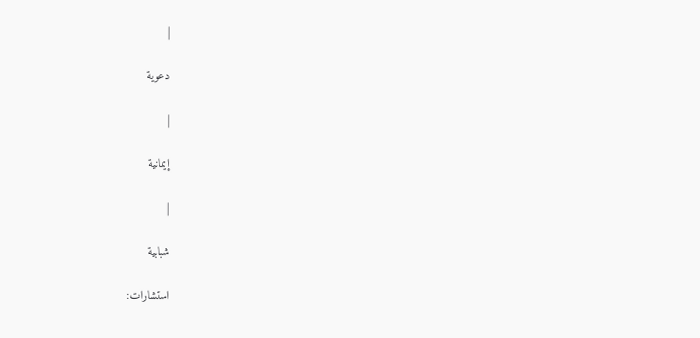|

دعوية

|

إيمانية

|

شبابية

استشارات: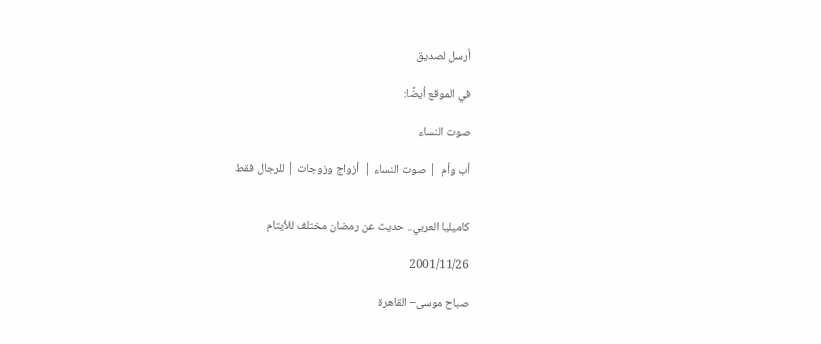أرسل لصديق

في الموقع أيضًا:

صوت النساء

أب وأم  | صوت النساء |  أزواج وزوجات | للرجال فقط


كاميليا العربي.. حديث عن رمضان مختلف للأيتام

2001/11/26

صباح موسى– القاهرة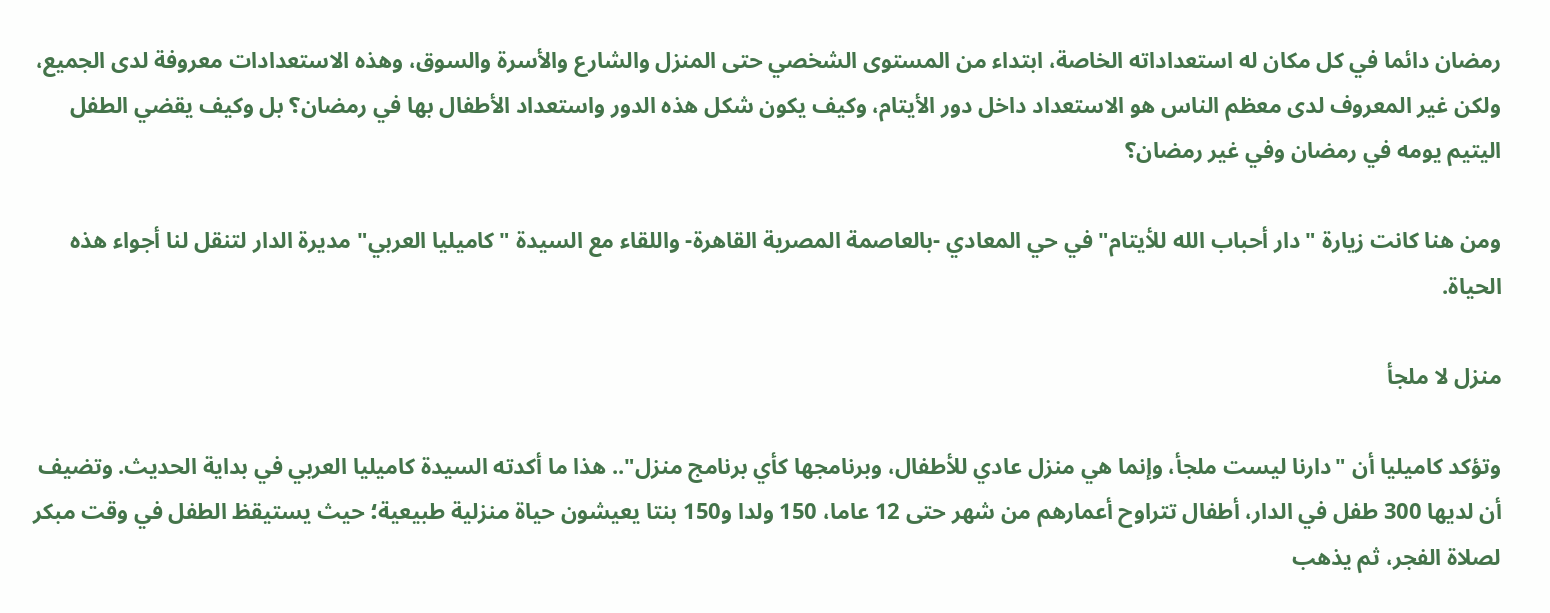رمضان دائما في كل مكان له استعداداته الخاصة، ابتداء من المستوى الشخصي حتى المنزل والشارع والأسرة والسوق، وهذه الاستعدادات معروفة لدى الجميع، ولكن غير المعروف لدى معظم الناس هو الاستعداد داخل دور الأيتام، وكيف يكون شكل هذه الدور واستعداد الأطفال بها في رمضان؟ بل وكيف يقضي الطفل اليتيم يومه في رمضان وفي غير رمضان؟

ومن هنا كانت زيارة "دار أحباب الله للأيتام" في حي المعادي -بالعاصمة المصرية القاهرة- واللقاء مع السيدة "كاميليا العربي" مديرة الدار لتنقل لنا أجواء هذه الحياة.

منزل لا ملجأ

وتؤكد كاميليا أن "دارنا ليست ملجأ، وإنما هي منزل عادي للأطفال، وبرنامجها كأي برنامج منزل".. هذا ما أكدته السيدة كاميليا العربي في بداية الحديث. وتضيف أن لديها 300 طفل في الدار، أطفال تتراوح أعمارهم من شهر حتى 12 عاما، 150 ولدا و150 بنتا يعيشون حياة منزلية طبيعية؛ حيث يستيقظ الطفل في وقت مبكر لصلاة الفجر، ثم يذهب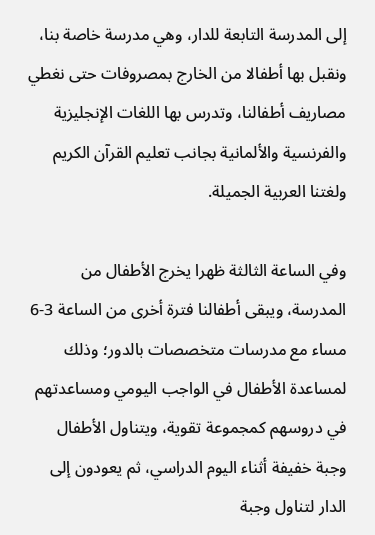إلى المدرسة التابعة للدار، وهي مدرسة خاصة بنا، ونقبل بها أطفالا من الخارج بمصروفات حتى نغطي مصاريف أطفالنا، وتدرس بها اللغات الإنجليزية والفرنسية والألمانية بجانب تعليم القرآن الكريم ولغتنا العربية الجميلة.

وفي الساعة الثالثة ظهرا يخرج الأطفال من المدرسة، ويبقى أطفالنا فترة أخرى من الساعة 3-6 مساء مع مدرسات متخصصات بالدور؛ وذلك لمساعدة الأطفال في الواجب اليومي ومساعدتهم في دروسهم كمجموعة تقوية، ويتناول الأطفال وجبة خفيفة أثناء اليوم الدراسي، ثم يعودون إلى الدار لتناول وجبة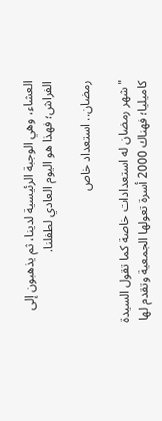العشاء، وهي الوجبة الرئيسية لدينا، ثم يذهبون إلى الفراش؛ فهذا هو اليوم العادي لطفلنا.

رمضان.. استعداد خاص

"شهر رمضان له استعدادات خاصة كما تقول السيدة كاميليا؛ فهناك 2000 أسرة تعولها الجمعية وتقدم لها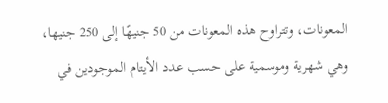المعونات، وتتراوح هذه المعونات من 50 جنيهًا إلى 250 جنيها، وهي شهرية وموسمية على حسب عدد الأيتام الموجودين في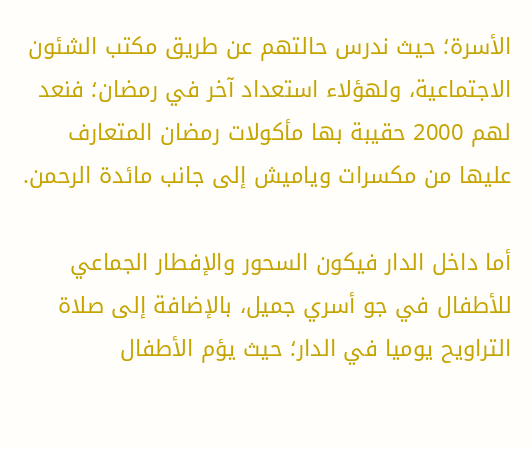الأسرة؛ حيث ندرس حالتهم عن طريق مكتب الشئون الاجتماعية، ولهؤلاء استعداد آخر في رمضان؛ فنعد لهم 2000 حقيبة بها مأكولات رمضان المتعارف عليها من مكسرات وياميش إلى جانب مائدة الرحمن.

أما داخل الدار فيكون السحور والإفطار الجماعي للأطفال في جو أسري جميل، بالإضافة إلى صلاة التراويح يوميا في الدار؛ حيث يؤم الأطفال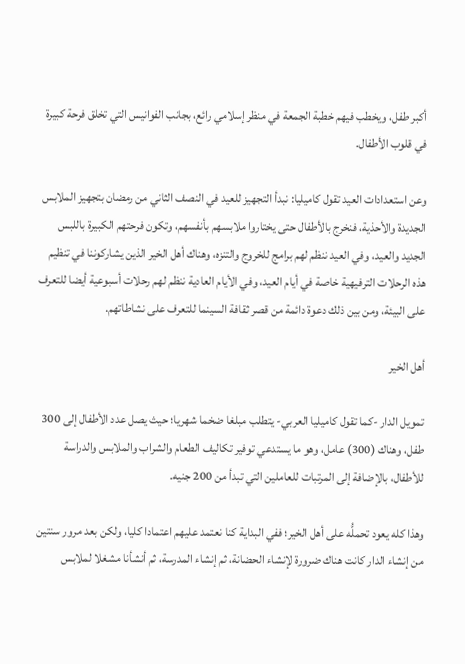أكبر طفل، ويخطب فيهم خطبة الجمعة في منظر إسلامي رائع، بجانب الفوانيس التي تخلق فرحة كبيرة في قلوب الأطفال.

وعن استعدادات العيد تقول كاميليا: نبدأ التجهيز للعيد في النصف الثاني من رمضان بتجهيز الملابس الجديدة والأحذية، فنخرج بالأطفال حتى يختاروا ملابسهم بأنفسهم، وتكون فرحتهم الكبيرة باللبس الجديد والعيد، وفي العيد ننظم لهم برامج للخروج والتنزه، وهناك أهل الخير الذين يشاركوننا في تنظيم هذه الرحلات الترفيهية خاصة في أيام العيد، وفي الأيام العادية ننظم لهم رحلات أسبوعية أيضا للتعرف على البيئة، ومن بين ذلك دعوة دائمة من قصر ثقافة السينما للتعرف على نشاطاتهم.

أهل الخير

تمويل الدار -كما تقول كاميليا العربي- يتطلب مبلغا ضخما شهريا؛ حيث يصل عدد الأطفال إلى 300 طفل، وهناك (300) عامل، وهو ما يستدعي توفير تكاليف الطعام والشراب والملابس والدراسة للأطفال، بالإضافة إلى المرتبات للعاملين التي تبدأ من 200 جنيه.

وهذا كله يعود تحملُّه على أهل الخير؛ ففي البداية كنا نعتمد عليهم اعتمادا كليا، ولكن بعد مرور سنتين من إنشاء الدار كانت هناك ضرورة لإنشاء الحضانة، ثم إنشاء المدرسة، ثم أنشأنا مشغلا لملابس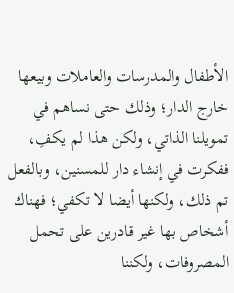الأطفال والمدرسات والعاملات وبيعها خارج الدار؛ وذلك حتى نساهم في تمويلنا الذاتي، ولكن هذا لم يكفِ، ففكرت في إنشاء دار للمسنين، وبالفعل تم ذلك، ولكنها أيضا لا تكفي؛ فهناك أشخاص بها غير قادرين على تحمل المصروفات، ولكننا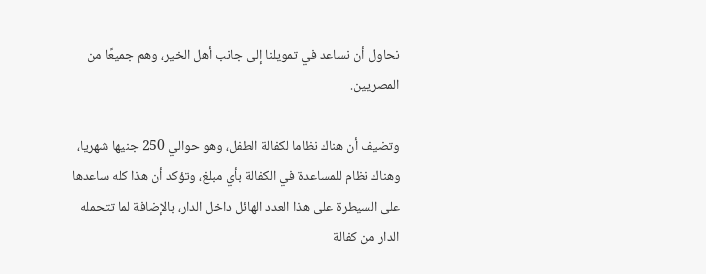نحاول أن نساعد في تمويلنا إلى جانب أهل الخير، وهم جميعًا من المصريين.

وتضيف أن هناك نظاما لكفالة الطفل، وهو حوالي 250 جنيها شهريا، وهناك نظام للمساعدة في الكفالة بأي مبلغ، وتؤكد أن هذا كله ساعدها على السيطرة على هذا العدد الهائل داخل الدار، بالإضافة لما تتحمله الدار من كفالة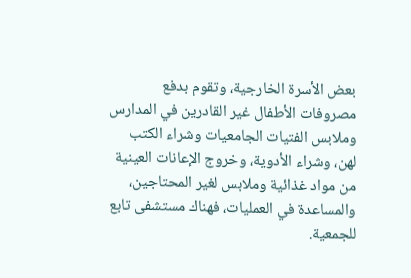بعض الأسرة الخارجية، وتقوم بدفع مصروفات الأطفال غير القادرين في المدارس وملابس الفتيات الجامعيات وشراء الكتب لهن، وشراء الأدوية، وخروج الإعانات العينية من مواد غذائية وملابس لغير المحتاجين، والمساعدة في العمليات، فهناك مستشفى تابع للجمعية.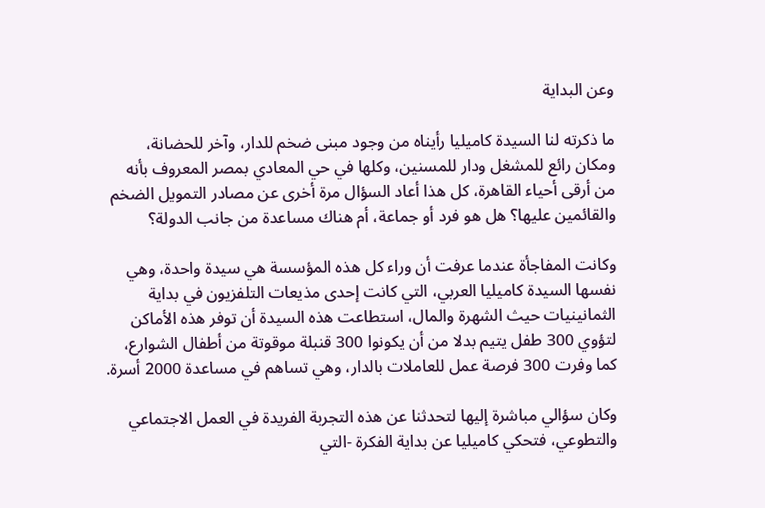وعن البداية

ما ذكرته لنا السيدة كاميليا رأيناه من وجود مبنى ضخم للدار، وآخر للحضانة، ومكان رائع للمشغل ودار للمسنين، وكلها في حي المعادي بمصر المعروف بأنه من أرقى أحياء القاهرة، كل هذا أعاد السؤال مرة أخرى عن مصادر التمويل الضخم والقائمين عليها؟ هل هو فرد أو جماعة، أم هناك مساعدة من جانب الدولة؟

وكانت المفاجأة عندما عرفت أن وراء كل هذه المؤسسة هي سيدة واحدة، وهي نفسها السيدة كاميليا العربي، التي كانت إحدى مذيعات التلفزيون في بداية الثمانينيات حيث الشهرة والمال، استطاعت هذه السيدة أن توفر هذه الأماكن لتؤوي 300 طفل يتيم بدلا من أن يكونوا 300 قنبلة موقوتة من أطفال الشوارع، كما وفرت 300 فرصة عمل للعاملات بالدار، وهي تساهم في مساعدة 2000 أسرة.

وكان سؤالي مباشرة إليها لتحدثنا عن هذه التجربة الفريدة في العمل الاجتماعي والتطوعي، فتحكي كاميليا عن بداية الفكرة -التي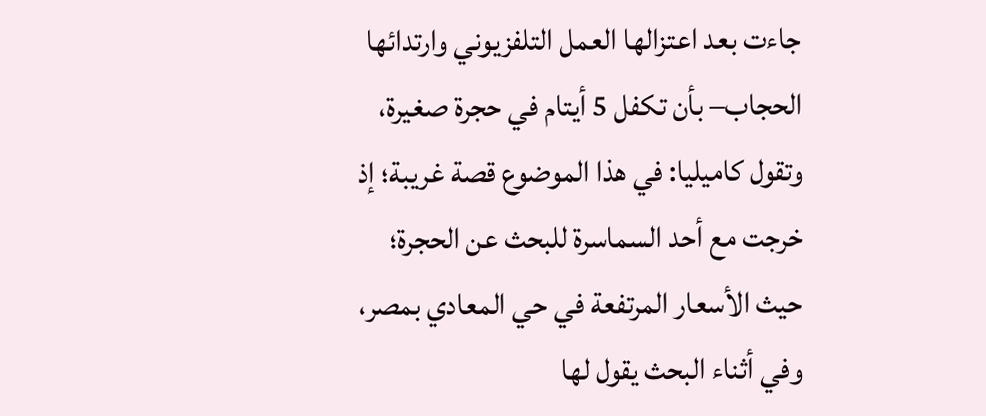جاءت بعد اعتزالها العمل التلفزيوني وارتدائها الحجاب– بأن تكفل 5 أيتام في حجرة صغيرة، وتقول كاميليا: في هذا الموضوع قصة غريبة؛ إذ خرجت مع أحد السماسرة للبحث عن الحجرة؛ حيث الأسعار المرتفعة في حي المعادي بمصر، وفي أثناء البحث يقول لها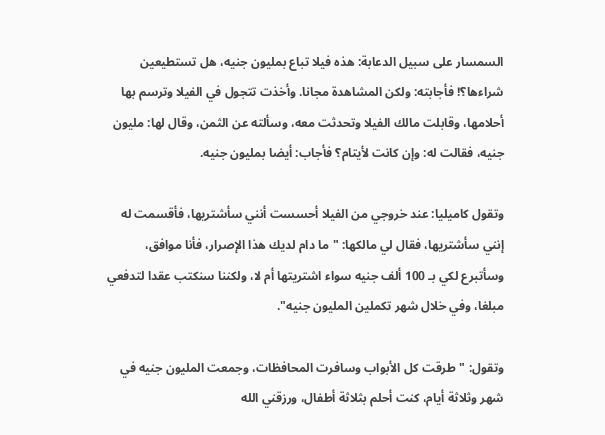السمسار على سبيل الدعابة: هذه فيلا تباع بمليون جنيه، هل تستطيعين شراءها؟! فأجابته: ولكن المشاهدة مجانا. وأخذت تتجول في الفيلا وترسم بها أحلامها، وقابلت مالك الفيلا وتحدثت معه، وسألته عن الثمن، وقال لها: مليون جنيه، فقالت له: وإن كانت لأيتام؟ فأجاب: أيضا بمليون جنيه.

وتقول كاميليا: عند خروجي من الفيلا أحسست أنني سأشتريها، فأقسمت له إنني سأشتريها، فقال لي مالكها: "ما دام لديك هذا الإصرار، فأنا موافق، وسأتبرع لكي بـ 100 ألف جنيه سواء اشتريتها أم لا، ولكننا سنكتب عقدا لتدفعي مبلغا، وفي خلال شهر تكملين المليون جنيه".

وتقول: "طرقت كل الأبواب وسافرت المحافظات، وجمعت المليون جنيه في شهر وثلاثة أيام، كنت أحلم بثلاثة أطفال، ورزقني الله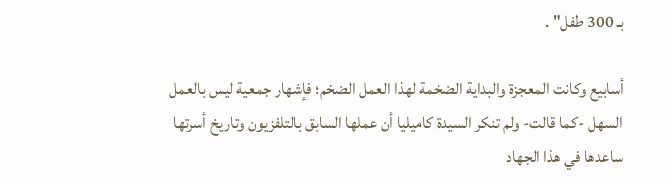بـ 300 طفل" .

أسابيع وكانت المعجزة والبداية الضخمة لهذا العمل الضخم؛ فإشهار جمعية ليس بالعمل السهل -كما قالت- ولم تنكر السيدة كاميليا أن عملها السابق بالتلفزيون وتاريخ أسرتها ساعدها في هذا الجهاد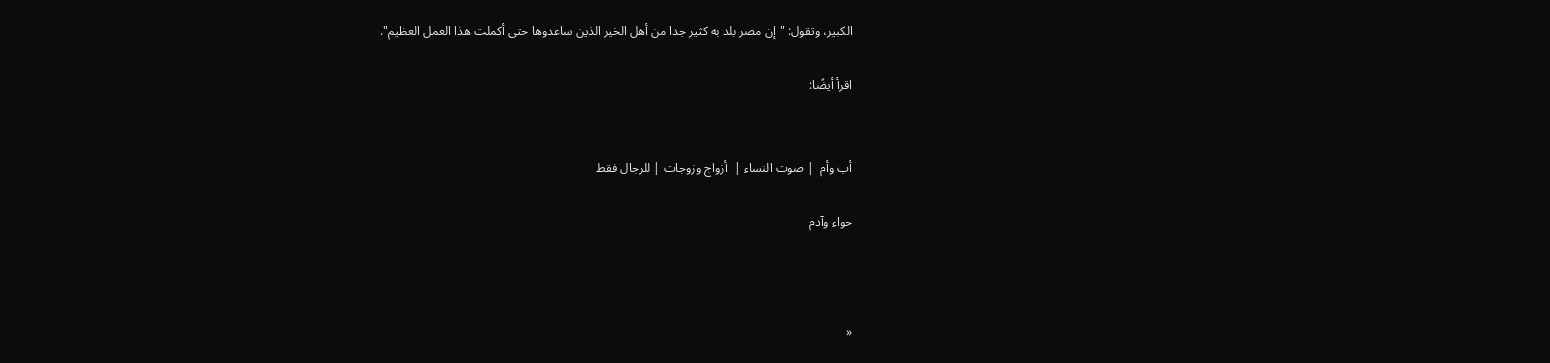الكبير، وتقول: "إن مصر بلد به كثير جدا من أهل الخير الذين ساعدوها حتى أكملت هذا العمل العظيم".

اقرأ أيضًا:


أب وأم  | صوت النساء |  أزواج وزوجات | للرجال فقط

حواء وآدم



«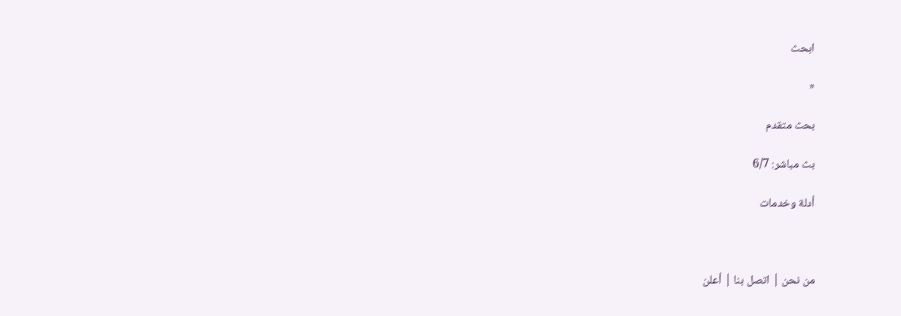ابحث

«

بحث متقدم

بث مباشر: 6/7

أدلة وخدمات



من نحن | اتصل بنا | أعلن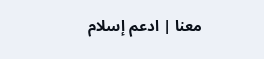معنا | ادعم إسلام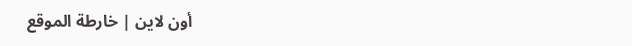أون لاين | خارطة الموقع